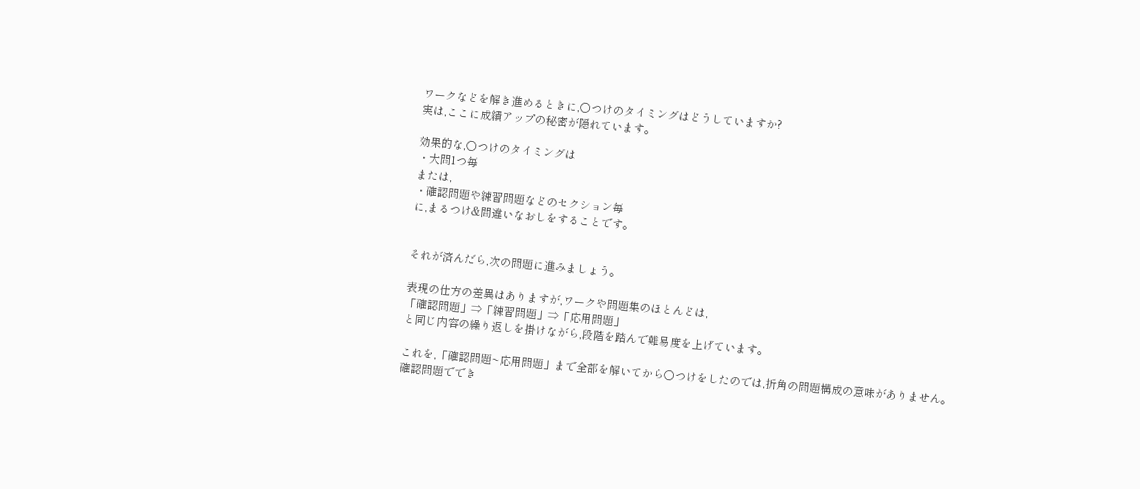ワークなどを解き進めるときに,○つけのタイミングはどうしていますか?
実は,ここに成績アップの秘密が隠れています。

効果的な,○つけのタイミングは
・大問1つ毎
または,
・確認問題や練習問題などのセクション毎
に,まるつけ&間違いなおしをすることです。


それが済んだら,次の問題に進みましょう。

表現の仕方の差異はありますが,ワークや問題集のほとんどは,
「確認問題」⇒「練習問題」⇒「応用問題」
と同じ内容の繰り返しを掛けながら,段階を踏んで難易度を上げています。

これを,「確認問題~応用問題」まで全部を解いてから○つけをしたのでは,折角の問題構成の意味がありません。
確認問題ででき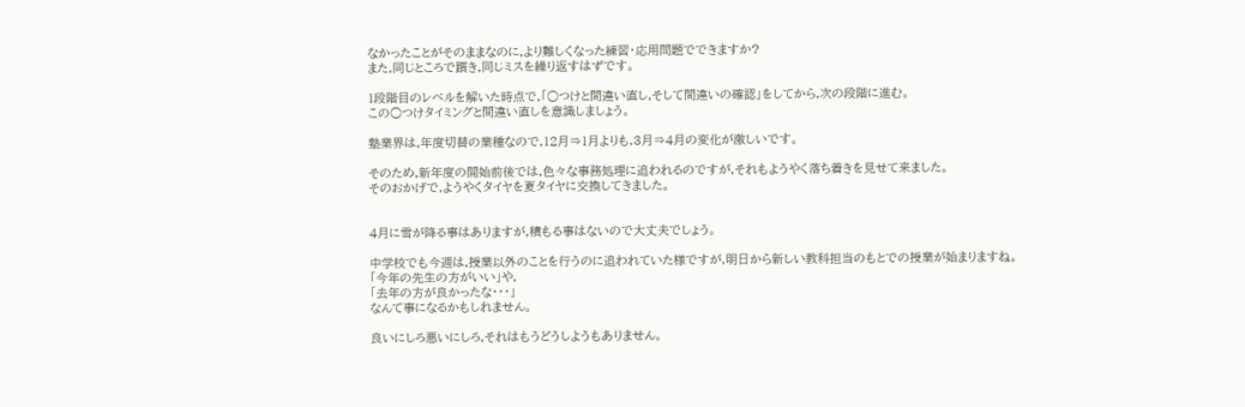なかったことがそのままなのに,より難しくなった練習・応用問題でできますか?
また,同じところで躓き,同じミスを繰り返すはずです。

1段階目のレベルを解いた時点で,「○つけと間違い直し,そして間違いの確認」をしてから,次の段階に進む。
この○つけタイミングと間違い直しを意識しましょう。

塾業界は,年度切替の業種なので,12月⇒1月よりも,3月⇒4月の変化が激しいです。

そのため,新年度の開始前後では,色々な事務処理に追われるのですが,それもようやく落ち着きを見せて来ました。
そのおかげで,ようやくタイヤを夏タイヤに交換してきました。


4月に雪が降る事はありますが,積もる事はないので大丈夫でしょう。

中学校でも今週は,授業以外のことを行うのに追われていた様ですが,明日から新しい教科担当のもとでの授業が始まりますね。
「今年の先生の方がいい」や,
「去年の方が良かったな・・・」
なんて事になるかもしれません。

良いにしろ悪いにしろ,それはもうどうしようもありません。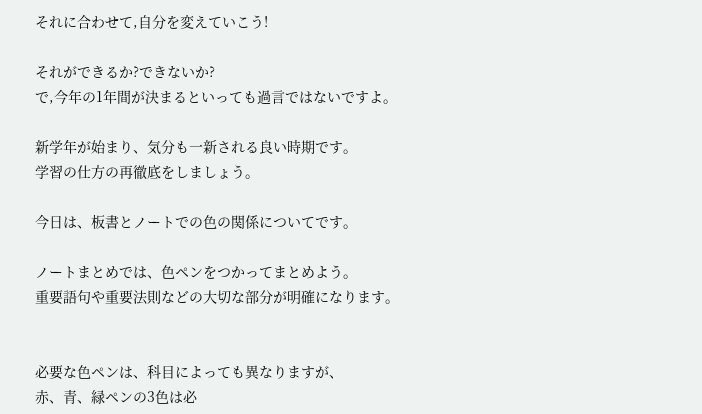それに合わせて,自分を変えていこう!

それができるか?できないか?
で,今年の1年間が決まるといっても過言ではないですよ。

新学年が始まり、気分も一新される良い時期です。
学習の仕方の再徹底をしましょう。

今日は、板書とノートでの色の関係についてです。

ノートまとめでは、色ペンをつかってまとめよう。
重要語句や重要法則などの大切な部分が明確になります。


必要な色ペンは、科目によっても異なりますが、
赤、青、緑ペンの3色は必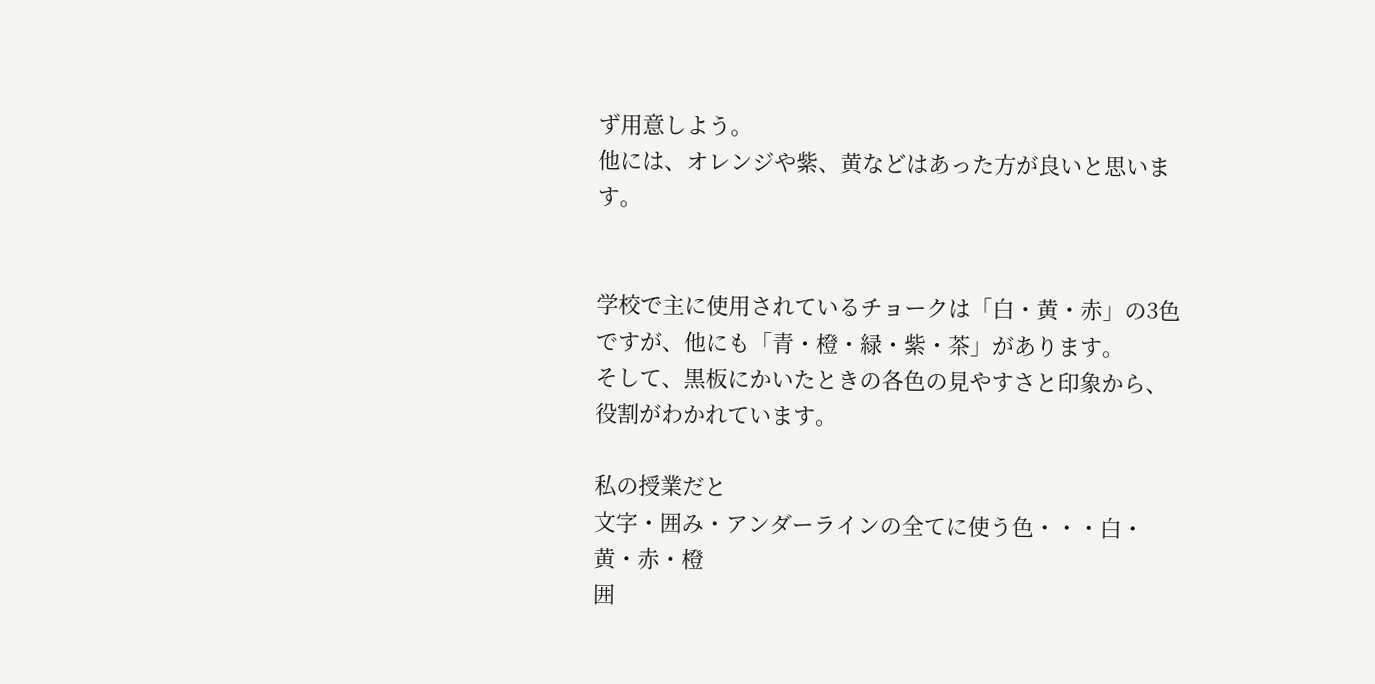ず用意しよう。
他には、オレンジや紫、黄などはあった方が良いと思います。


学校で主に使用されているチョークは「白・黄・赤」の3色ですが、他にも「青・橙・緑・紫・茶」があります。
そして、黒板にかいたときの各色の見やすさと印象から、役割がわかれています。

私の授業だと
文字・囲み・アンダーラインの全てに使う色・・・白・黄・赤・橙
囲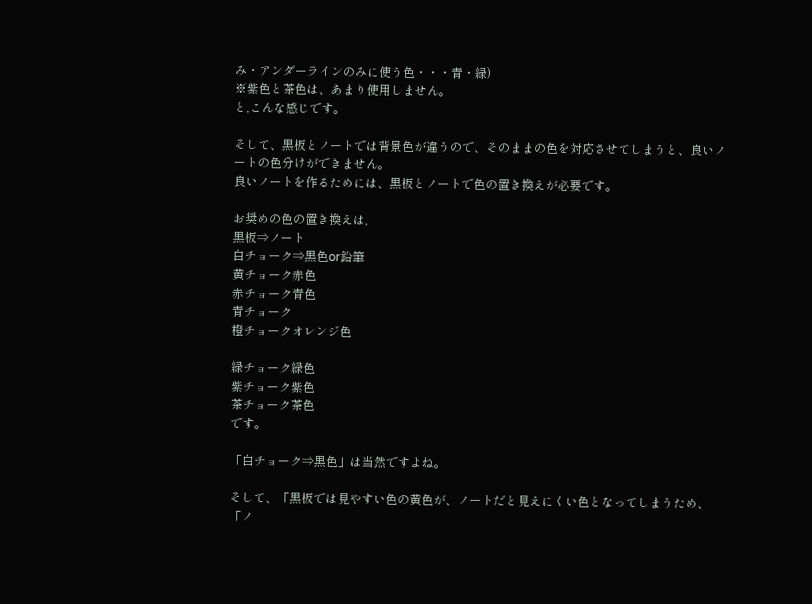み・アンダーラインのみに使う色・・・青・緑)
※紫色と茶色は、あまり使用しません。
と,こんな感じです。

そして、黒板とノートでは背景色が違うので、そのままの色を対応させてしまうと、良いノートの色分けができません。
良いノートを作るためには、黒板とノートで色の置き換えが必要です。

お奨めの色の置き換えは,
黒板⇒ノート
白チョーク⇒黒色or鉛筆
黄チョーク赤色
赤チョーク青色
青チョーク
橙チョークオレンジ色

緑チョーク緑色
紫チョーク紫色
茶チョーク茶色
です。

「白チョーク⇒黒色」は当然ですよね。

そして、「黒板では見やすい色の黄色が、ノートだと見えにくい色となってしまうため、「ノ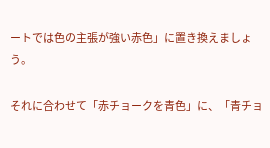ートでは色の主張が強い赤色」に置き換えましょう。

それに合わせて「赤チョークを青色」に、「青チョ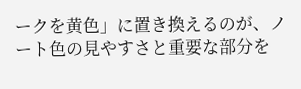ークを黄色」に置き換えるのが、ノート色の見やすさと重要な部分を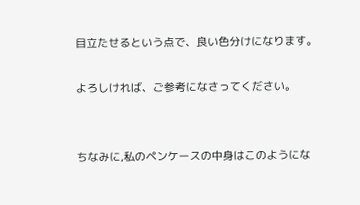目立たせるという点で、良い色分けになります。

よろしければ、ご参考になさってください。


ちなみに,私のペンケースの中身はこのようにな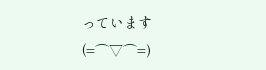っています
(=⌒▽⌒=)